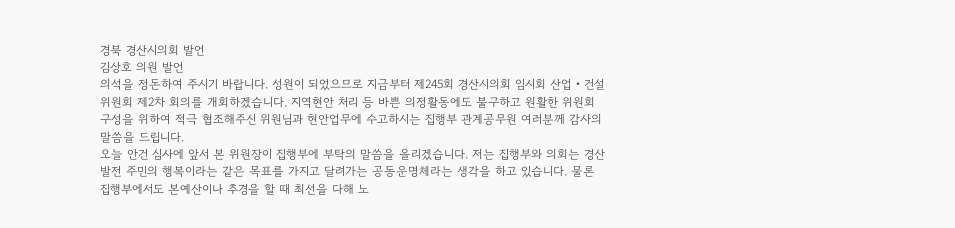경북 경산시의회 발언
김상호 의원 발언
의석을 정돈하여 주시기 바랍니다. 성원이 되었으므로 지금부터 제245회 경산시의회 임시회 산업‧건설위원회 제2차 회의를 개회하겠습니다. 지역현안 처리 등 바쁜 의정활동에도 불구하고 원활한 위원회 구성을 위하여 적극 협조해주신 위원님과 현안업무에 수고하시는 집행부 관계공무원 여러분께 감사의 말씀을 드립니다.
오늘 안건 심사에 앞서 본 위원장이 집행부에 부탁의 말씀을 올리겠습니다. 저는 집행부와 의회는 경산발전 주민의 행복이라는 같은 목표를 가지고 달려가는 공동운명체라는 생각을 하고 있습니다. 물론 집행부에서도 본예산이나 추경을 할 때 최선을 다해 노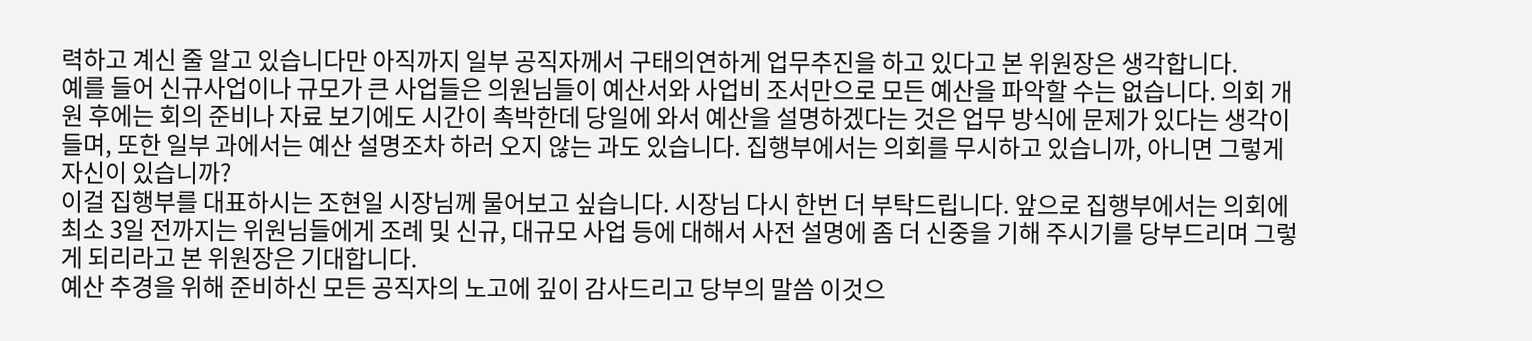력하고 계신 줄 알고 있습니다만 아직까지 일부 공직자께서 구태의연하게 업무추진을 하고 있다고 본 위원장은 생각합니다.
예를 들어 신규사업이나 규모가 큰 사업들은 의원님들이 예산서와 사업비 조서만으로 모든 예산을 파악할 수는 없습니다. 의회 개원 후에는 회의 준비나 자료 보기에도 시간이 촉박한데 당일에 와서 예산을 설명하겠다는 것은 업무 방식에 문제가 있다는 생각이 들며, 또한 일부 과에서는 예산 설명조차 하러 오지 않는 과도 있습니다. 집행부에서는 의회를 무시하고 있습니까, 아니면 그렇게 자신이 있습니까?
이걸 집행부를 대표하시는 조현일 시장님께 물어보고 싶습니다. 시장님 다시 한번 더 부탁드립니다. 앞으로 집행부에서는 의회에 최소 3일 전까지는 위원님들에게 조례 및 신규, 대규모 사업 등에 대해서 사전 설명에 좀 더 신중을 기해 주시기를 당부드리며 그렇게 되리라고 본 위원장은 기대합니다.
예산 추경을 위해 준비하신 모든 공직자의 노고에 깊이 감사드리고 당부의 말씀 이것으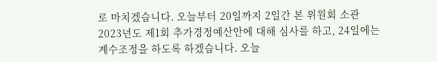로 마치겠습니다. 오늘부터 20일까지 2일간 본 위원회 소관 2023년도 제1회 추가경정예산안에 대해 심사를 하고, 24일에는 계수조정을 하도록 하겠습니다. 오늘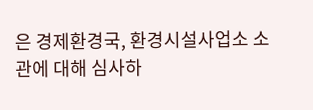은 경제환경국, 환경시설사업소 소관에 대해 심사하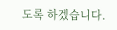도록 하겠습니다.